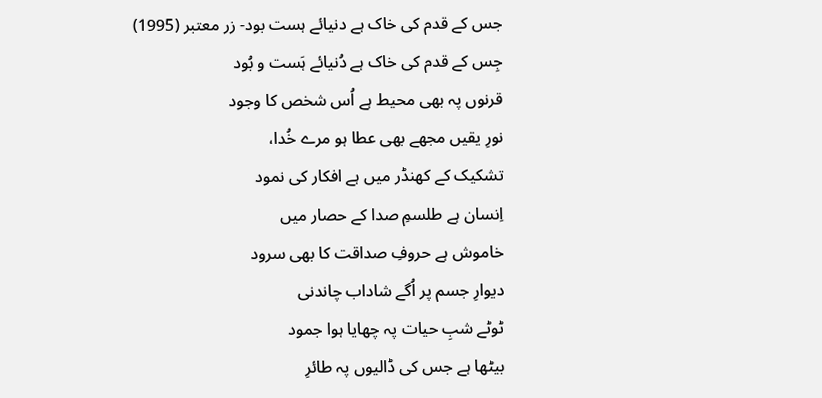جس کے قدم کی خاک ہے دنیائے ہست بود- زر معتبر (1995)
جِس کے قدم کی خاک ہے دُنیائے ہَست و بُود
قرنوں پہ بھی محیط ہے اُس شخص کا وجود
نورِ یقیں مجھے بھی عطا ہو مرے خُدا،
تشکیک کے کھنڈر میں ہے افکار کی نمود
اِنسان ہے طلسمِ صدا کے حصار میں
خاموش ہے حروفِ صداقت کا بھی سرود
دیوارِ جسم پر اُگے شاداب چاندنی
ٹوٹے شبِ حیات پہ چھایا ہوا جمود
بیٹھا ہے جس کی ڈالیوں پہ طائرِ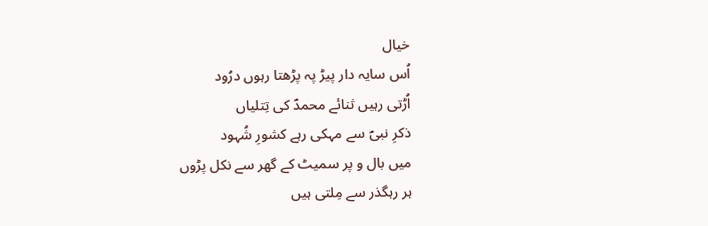خیال
اُس سایہ دار پیڑ پہ پڑھتا رہوں درُود
اُڑتی رہیں ثنائے محمدؐ کی تِتلیاں
ذکرِ نبیؐ سے مہکی رہے کشورِ شُہود
میں بال و پر سمیٹ کے گھر سے نکل پڑوں
ہر رہگذر سے مِلتی ہیں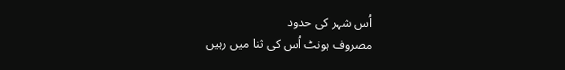اُس شہر کی حدود
مصروف ہونٹ اُس کی ثنا میں رہیں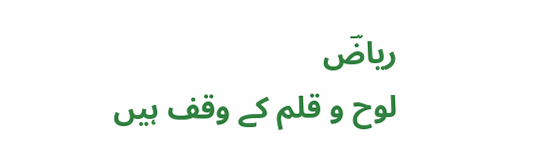ریاضؔ
لوح و قلم کے وقف ہیں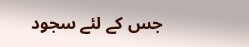جس کے لئے سجود